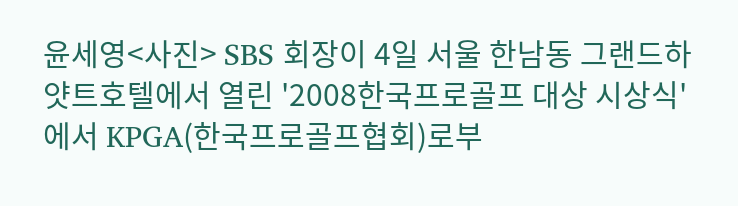윤세영<사진> SBS 회장이 4일 서울 한남동 그랜드하얏트호텔에서 열린 '2008한국프로골프 대상 시상식'에서 KPGA(한국프로골프협회)로부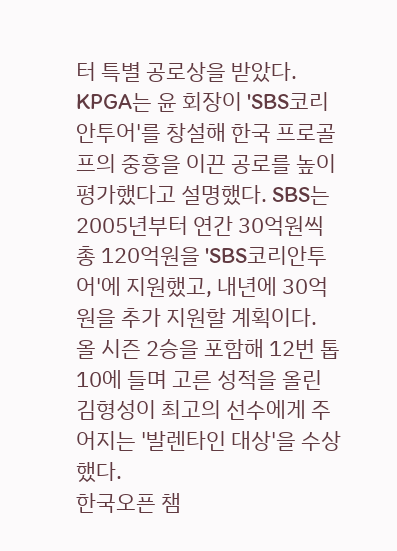터 특별 공로상을 받았다.
KPGA는 윤 회장이 'SBS코리안투어'를 창설해 한국 프로골프의 중흥을 이끈 공로를 높이 평가했다고 설명했다. SBS는 2005년부터 연간 30억원씩 총 120억원을 'SBS코리안투어'에 지원했고, 내년에 30억원을 추가 지원할 계획이다.
올 시즌 2승을 포함해 12번 톱10에 들며 고른 성적을 올린 김형성이 최고의 선수에게 주어지는 '발렌타인 대상'을 수상했다.
한국오픈 챔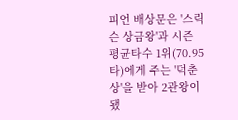피언 배상문은 '스릭슨 상금왕'과 시즌 평균타수 1위(70.95타)에게 주는 '덕춘상'을 받아 2관왕이 됐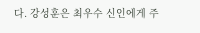다. 강성훈은 최우수 신인에게 주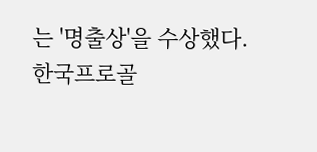는 '명출상'을 수상했다.
한국프로골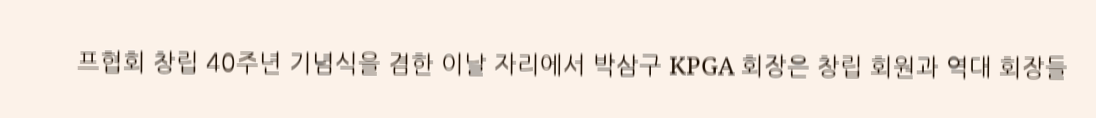프협회 창립 40주년 기념식을 겸한 이날 자리에서 박삼구 KPGA 회장은 창립 회원과 역대 회장들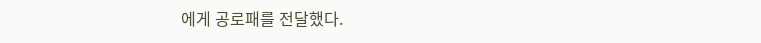에게 공로패를 전달했다.